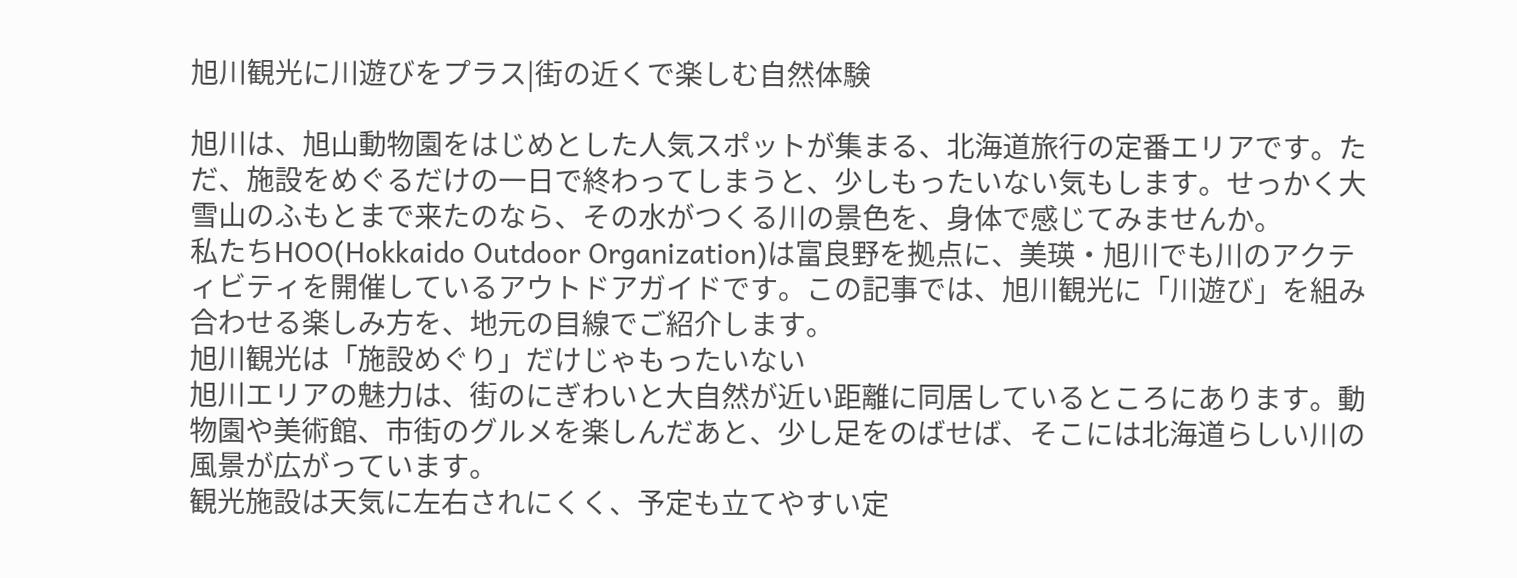旭川観光に川遊びをプラス|街の近くで楽しむ自然体験

旭川は、旭山動物園をはじめとした人気スポットが集まる、北海道旅行の定番エリアです。ただ、施設をめぐるだけの一日で終わってしまうと、少しもったいない気もします。せっかく大雪山のふもとまで来たのなら、その水がつくる川の景色を、身体で感じてみませんか。
私たちHOO(Hokkaido Outdoor Organization)は富良野を拠点に、美瑛・旭川でも川のアクティビティを開催しているアウトドアガイドです。この記事では、旭川観光に「川遊び」を組み合わせる楽しみ方を、地元の目線でご紹介します。
旭川観光は「施設めぐり」だけじゃもったいない
旭川エリアの魅力は、街のにぎわいと大自然が近い距離に同居しているところにあります。動物園や美術館、市街のグルメを楽しんだあと、少し足をのばせば、そこには北海道らしい川の風景が広がっています。
観光施設は天気に左右されにくく、予定も立てやすい定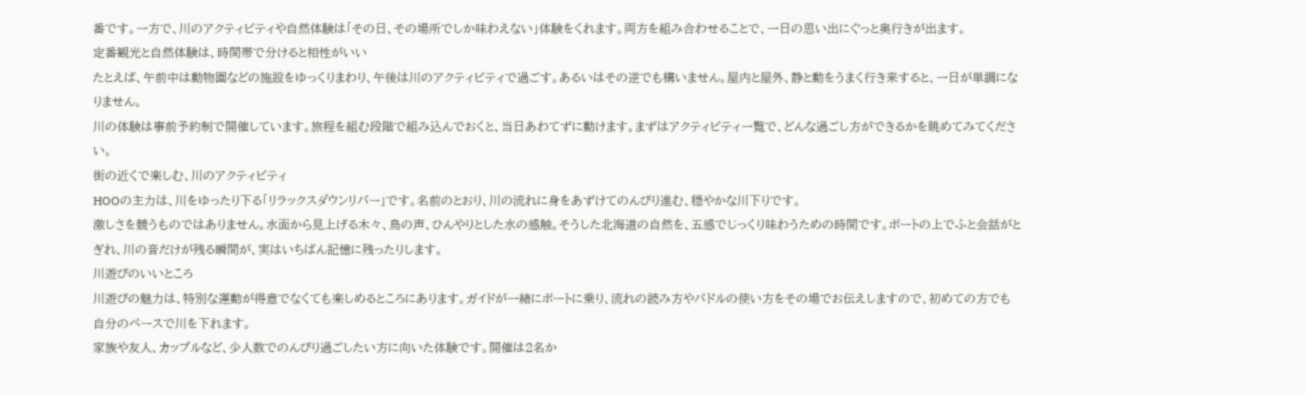番です。一方で、川のアクティビティや自然体験は「その日、その場所でしか味わえない」体験をくれます。両方を組み合わせることで、一日の思い出にぐっと奥行きが出ます。
定番観光と自然体験は、時間帯で分けると相性がいい
たとえば、午前中は動物園などの施設をゆっくりまわり、午後は川のアクティビティで過ごす。あるいはその逆でも構いません。屋内と屋外、静と動をうまく行き来すると、一日が単調になりません。
川の体験は事前予約制で開催しています。旅程を組む段階で組み込んでおくと、当日あわてずに動けます。まずはアクティビティ一覧で、どんな過ごし方ができるかを眺めてみてください。
街の近くで楽しむ、川のアクティビティ
HOOの主力は、川をゆったり下る「リラックスダウンリバー」です。名前のとおり、川の流れに身をあずけてのんびり進む、穏やかな川下りです。
激しさを競うものではありません。水面から見上げる木々、鳥の声、ひんやりとした水の感触。そうした北海道の自然を、五感でじっくり味わうための時間です。ボートの上でふと会話がとぎれ、川の音だけが残る瞬間が、実はいちばん記憶に残ったりします。
川遊びのいいところ
川遊びの魅力は、特別な運動が得意でなくても楽しめるところにあります。ガイドが一緒にボートに乗り、流れの読み方やパドルの使い方をその場でお伝えしますので、初めての方でも自分のペースで川を下れます。
家族や友人、カップルなど、少人数でのんびり過ごしたい方に向いた体験です。開催は2名か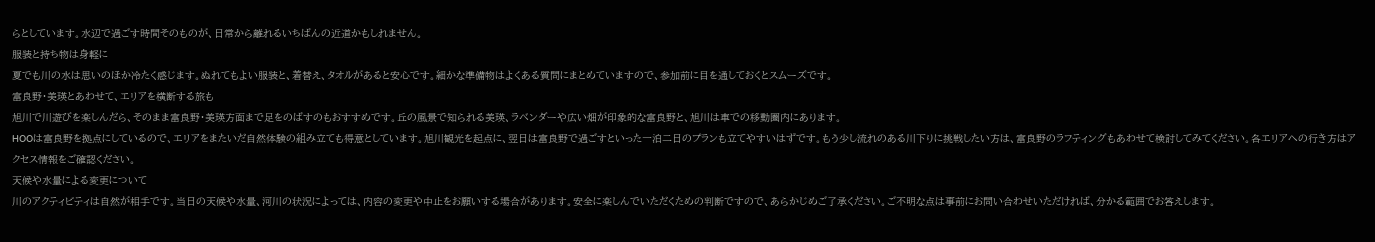らとしています。水辺で過ごす時間そのものが、日常から離れるいちばんの近道かもしれません。
服装と持ち物は身軽に
夏でも川の水は思いのほか冷たく感じます。ぬれてもよい服装と、着替え、タオルがあると安心です。細かな準備物はよくある質問にまとめていますので、参加前に目を通しておくとスムーズです。
富良野・美瑛とあわせて、エリアを横断する旅も
旭川で川遊びを楽しんだら、そのまま富良野・美瑛方面まで足をのばすのもおすすめです。丘の風景で知られる美瑛、ラベンダーや広い畑が印象的な富良野と、旭川は車での移動圏内にあります。
HOOは富良野を拠点にしているので、エリアをまたいだ自然体験の組み立ても得意としています。旭川観光を起点に、翌日は富良野で過ごすといった一泊二日のプランも立てやすいはずです。もう少し流れのある川下りに挑戦したい方は、富良野のラフティングもあわせて検討してみてください。各エリアへの行き方はアクセス情報をご確認ください。
天候や水量による変更について
川のアクティビティは自然が相手です。当日の天候や水量、河川の状況によっては、内容の変更や中止をお願いする場合があります。安全に楽しんでいただくための判断ですので、あらかじめご了承ください。ご不明な点は事前にお問い合わせいただければ、分かる範囲でお答えします。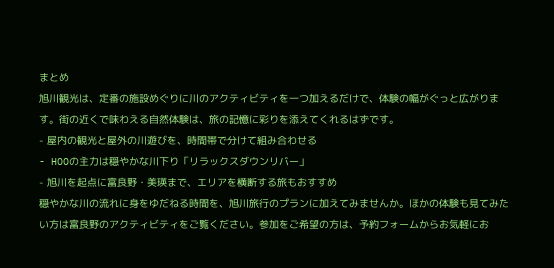まとめ
旭川観光は、定番の施設めぐりに川のアクティビティを一つ加えるだけで、体験の幅がぐっと広がります。街の近くで味わえる自然体験は、旅の記憶に彩りを添えてくれるはずです。
- 屋内の観光と屋外の川遊びを、時間帯で分けて組み合わせる
- HOOの主力は穏やかな川下り「リラックスダウンリバー」
- 旭川を起点に富良野・美瑛まで、エリアを横断する旅もおすすめ
穏やかな川の流れに身をゆだねる時間を、旭川旅行のプランに加えてみませんか。ほかの体験も見てみたい方は富良野のアクティビティをご覧ください。参加をご希望の方は、予約フォームからお気軽にお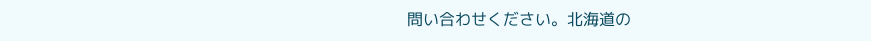問い合わせください。北海道の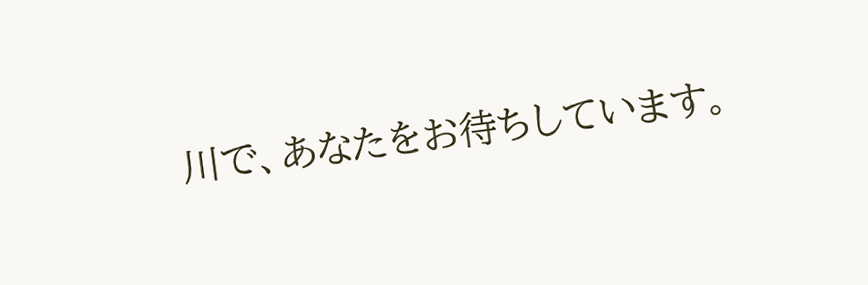川で、あなたをお待ちしています。